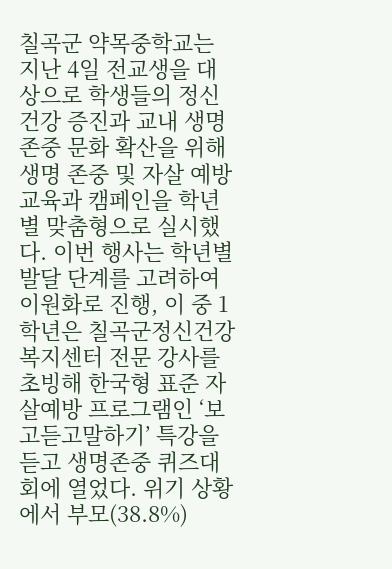칠곡군 약목중학교는 지난 4일 전교생을 대상으로 학생들의 정신건강 증진과 교내 생명존중 문화 확산을 위해 생명 존중 및 자살 예방 교육과 캠페인을 학년별 맞춤형으로 실시했다. 이번 행사는 학년별 발달 단계를 고려하여 이원화로 진행, 이 중 1학년은 칠곡군정신건강복지센터 전문 강사를 초빙해 한국형 표준 자살예방 프로그램인 ‘보고듣고말하기’ 특강을 듣고 생명존중 퀴즈대회에 열었다. 위기 상황에서 부모(38.8%)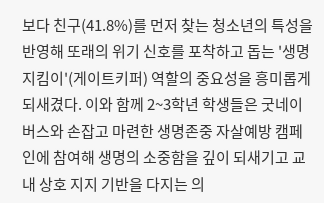보다 친구(41.8%)를 먼저 찾는 청소년의 특성을 반영해 또래의 위기 신호를 포착하고 돕는 '생명지킴이'(게이트키퍼) 역할의 중요성을 흥미롭게 되새겼다. 이와 함께 2~3학년 학생들은 굿네이버스와 손잡고 마련한 생명존중 자살예방 캠페인에 참여해 생명의 소중함을 깊이 되새기고 교내 상호 지지 기반을 다지는 의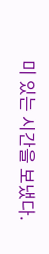미 있는 시간을 보냈다.